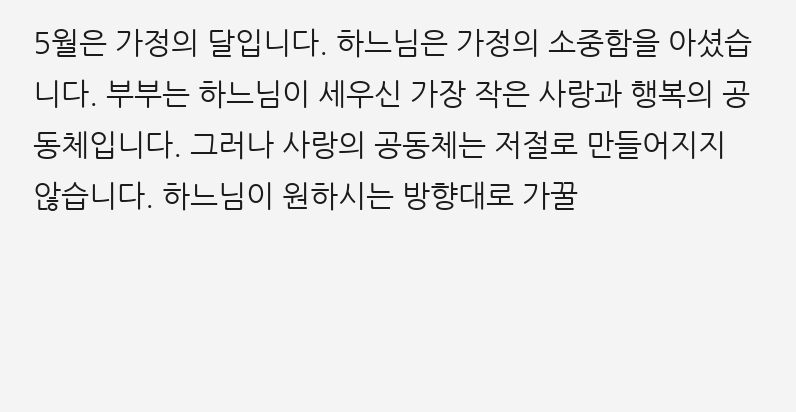5월은 가정의 달입니다. 하느님은 가정의 소중함을 아셨습니다. 부부는 하느님이 세우신 가장 작은 사랑과 행복의 공동체입니다. 그러나 사랑의 공동체는 저절로 만들어지지 않습니다. 하느님이 원하시는 방향대로 가꿀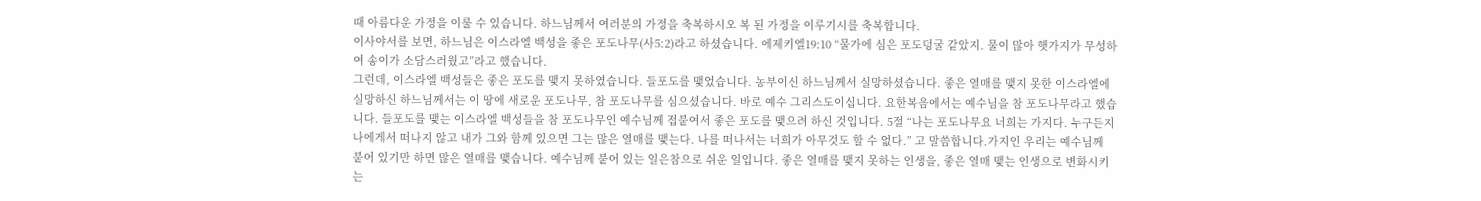때 아름다운 가정을 이룰 수 있습니다. 하느님께서 여러분의 가정을 축복하시오 복 된 가정을 이루기시를 축복합니다.
이사야서를 보면, 하느님은 이스라엘 백성을 좋은 포도나무(사5:2)라고 하셨습니다. 에제키엘19:10 “물가에 심은 포도덩굴 같았지. 물이 많아 햇가지가 무성하여 송이가 소담스러웠고”라고 했습니다.
그런데, 이스라엘 백성들은 좋은 포도를 맺지 못하였습니다. 들포도를 맺었습니다. 농부이신 하느님께서 실망하셨습니다. 좋은 열매를 맺지 못한 이스라엘에 실망하신 하느님께서는 이 땅에 새로운 포도나무, 참 포도나무를 심으셨습니다. 바로 예수 그리스도이십니다. 요한복음에서는 예수님을 참 포도나무라고 했습니다. 들포도를 맺는 이스라엘 백성들을 참 포도나무인 예수님께 접붙여서 좋은 포도를 맺으려 하신 것입니다. 5절 “나는 포도나무요 너희는 가지다. 누구든지 나에게서 떠나지 않고 내가 그와 함께 있으면 그는 많은 열매를 맺는다. 나를 떠나서는 너희가 아무것도 할 수 없다.” 고 말씀합니다.가지인 우리는 예수님께 붙어 있기만 하면 많은 열매를 맺습니다. 예수님께 붙어 있는 일은참으로 쉬운 일입니다. 좋은 열매를 맺지 못하는 인생을, 좋은 열매 맺는 인생으로 변화시키는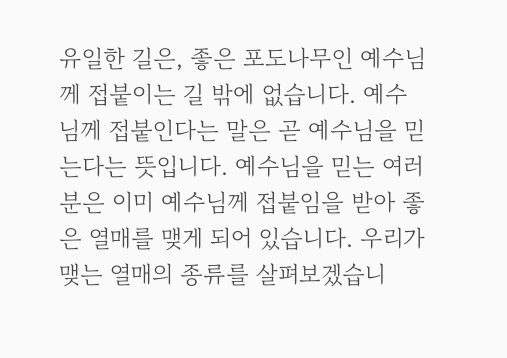유일한 길은, 좋은 포도나무인 예수님께 접붙이는 길 밖에 없습니다. 예수님께 접붙인다는 말은 곧 예수님을 믿는다는 뜻입니다. 예수님을 믿는 여러분은 이미 예수님께 접붙임을 받아 좋은 열매를 맺게 되어 있습니다. 우리가 맺는 열매의 종류를 살펴보겠습니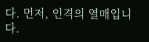다. 먼저, 인격의 열매입니다.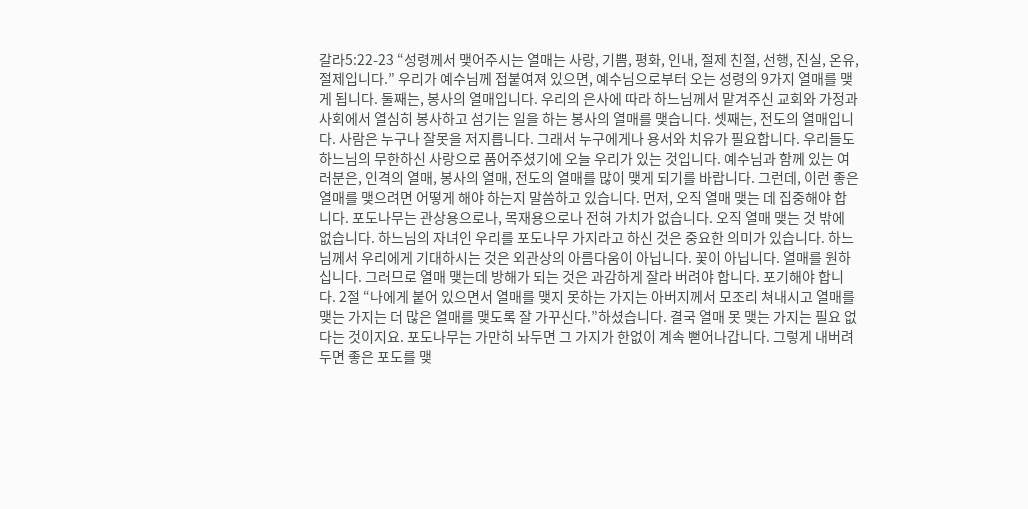갈라5:22-23 “성령께서 맺어주시는 열매는 사랑, 기쁨, 평화, 인내, 절제 친절, 선행, 진실, 온유, 절제입니다.” 우리가 예수님께 접붙여져 있으면, 예수님으로부터 오는 성령의 9가지 열매를 맺게 됩니다. 둘째는, 봉사의 열매입니다. 우리의 은사에 따라 하느님께서 맡겨주신 교회와 가정과 사회에서 열심히 봉사하고 섬기는 일을 하는 봉사의 열매를 맺습니다. 셋째는, 전도의 열매입니다. 사람은 누구나 잘못을 저지릅니다. 그래서 누구에게나 용서와 치유가 필요합니다. 우리들도 하느님의 무한하신 사랑으로 품어주셨기에 오늘 우리가 있는 것입니다. 예수님과 함께 있는 여러분은, 인격의 열매, 봉사의 열매, 전도의 열매를 많이 맺게 되기를 바랍니다. 그런데, 이런 좋은 열매를 맺으려면 어떻게 해야 하는지 말씀하고 있습니다. 먼저, 오직 열매 맺는 데 집중해야 합니다. 포도나무는 관상용으로나, 목재용으로나 전혀 가치가 없습니다. 오직 열매 맺는 것 밖에 없습니다. 하느님의 자녀인 우리를 포도나무 가지라고 하신 것은 중요한 의미가 있습니다. 하느님께서 우리에게 기대하시는 것은 외관상의 아름다움이 아닙니다. 꽃이 아닙니다. 열매를 원하십니다. 그러므로 열매 맺는데 방해가 되는 것은 과감하게 잘라 버려야 합니다. 포기해야 합니다. 2절 “나에게 붙어 있으면서 열매를 맺지 못하는 가지는 아버지께서 모조리 쳐내시고 열매를 맺는 가지는 더 많은 열매를 맺도록 잘 가꾸신다.”하셨습니다. 결국 열매 못 맺는 가지는 필요 없다는 것이지요. 포도나무는 가만히 놔두면 그 가지가 한없이 계속 뻗어나갑니다. 그렇게 내버려두면 좋은 포도를 맺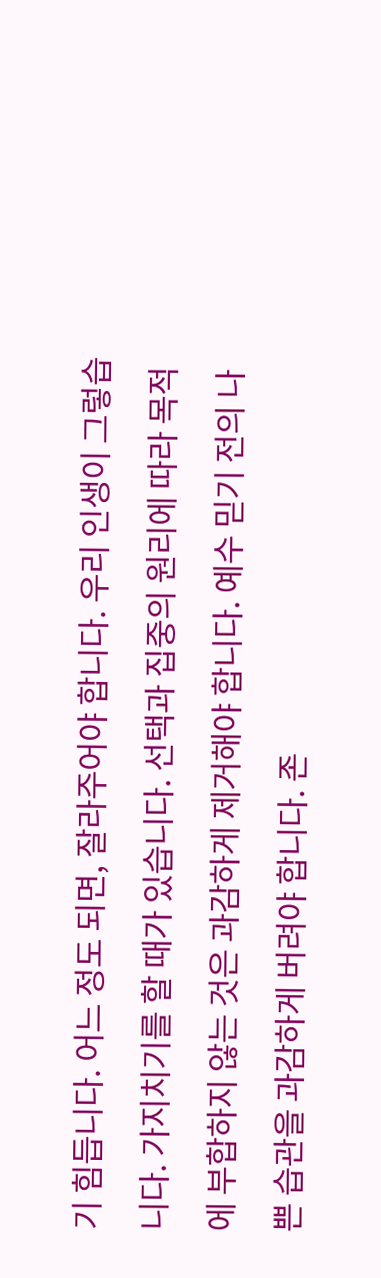기 힘듭니다. 어느 정도 되면, 잘라주어야 합니다. 우리 인생이 그렇습니다. 가지치기를 할 때가 있습니다. 선택과 집중의 원리에 따라 목적에 부합하지 않는 것은 과감하게 제거해야 합니다. 예수 믿기 전의 나쁜 습관을 과감하게 버려야 합니다. 존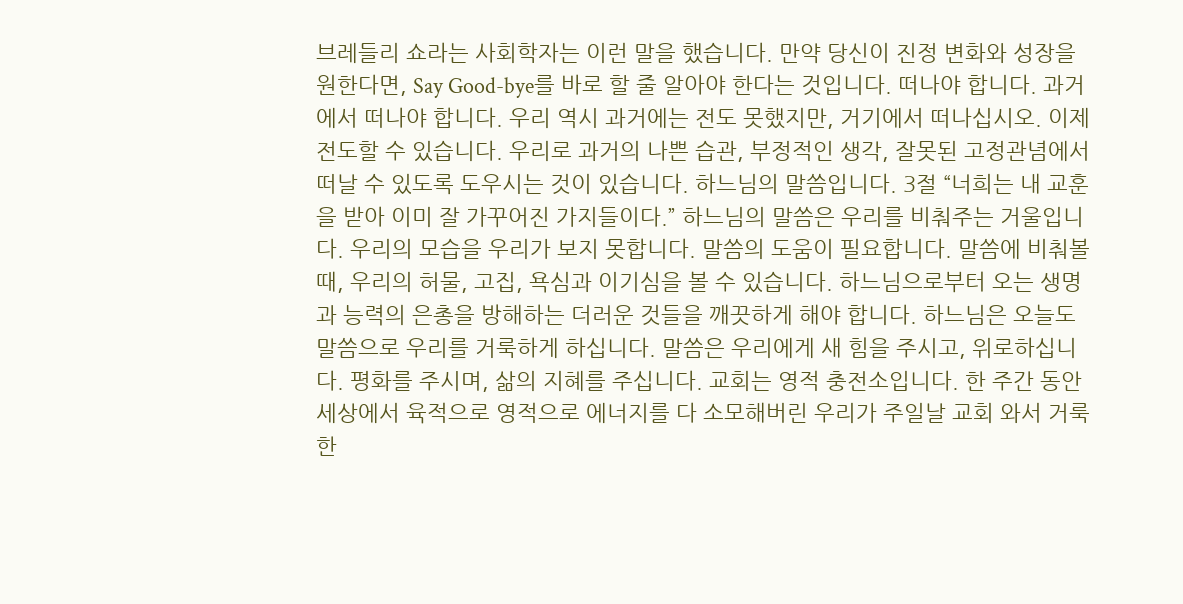브레들리 쇼라는 사회학자는 이런 말을 했습니다. 만약 당신이 진정 변화와 성장을 원한다면, Say Good-bye를 바로 할 줄 알아야 한다는 것입니다. 떠나야 합니다. 과거에서 떠나야 합니다. 우리 역시 과거에는 전도 못했지만, 거기에서 떠나십시오. 이제 전도할 수 있습니다. 우리로 과거의 나쁜 습관, 부정적인 생각, 잘못된 고정관념에서 떠날 수 있도록 도우시는 것이 있습니다. 하느님의 말씀입니다. 3절 “너희는 내 교훈을 받아 이미 잘 가꾸어진 가지들이다.” 하느님의 말씀은 우리를 비춰주는 거울입니다. 우리의 모습을 우리가 보지 못합니다. 말씀의 도움이 필요합니다. 말씀에 비춰볼 때, 우리의 허물, 고집, 욕심과 이기심을 볼 수 있습니다. 하느님으로부터 오는 생명과 능력의 은총을 방해하는 더러운 것들을 깨끗하게 해야 합니다. 하느님은 오늘도 말씀으로 우리를 거룩하게 하십니다. 말씀은 우리에게 새 힘을 주시고, 위로하십니다. 평화를 주시며, 삶의 지혜를 주십니다. 교회는 영적 충전소입니다. 한 주간 동안 세상에서 육적으로 영적으로 에너지를 다 소모해버린 우리가 주일날 교회 와서 거룩한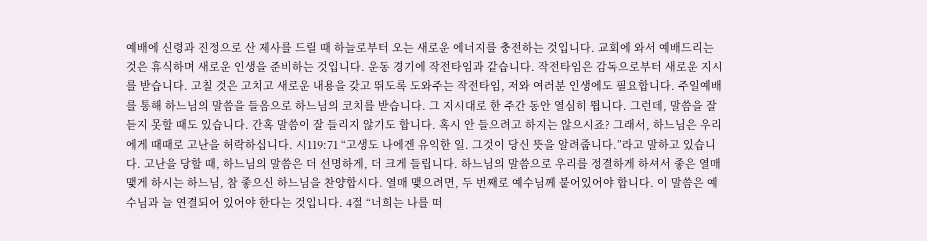예배에 신령과 진정으로 산 제사를 드릴 때 하늘로부터 오는 새로운 에너지를 충전하는 것입니다. 교회에 와서 예배드리는 것은 휴식하며 새로운 인생을 준비하는 것입니다. 운동 경기에 작전타임과 같습니다. 작전타임은 감독으로부터 새로운 지시를 받습니다. 고칠 것은 고치고 새로운 내용을 갖고 뛰도록 도와주는 작전타임, 저와 여러분 인생에도 필요합니다. 주일예배를 통해 하느님의 말씀을 들음으로 하느님의 코치를 받습니다. 그 지시대로 한 주간 동안 열심히 뜁니다. 그런데, 말씀을 잘 듣지 못할 때도 있습니다. 간혹 말씀이 잘 들리지 않기도 합니다. 혹시 안 들으려고 하지는 않으시죠? 그래서, 하느님은 우리에게 때때로 고난을 허락하십니다. 시119:71 “고생도 나에겐 유익한 일. 그것이 당신 뜻을 알려줍니다.”라고 말하고 있습니다. 고난을 당할 때, 하느님의 말씀은 더 선명하게, 더 크게 들립니다. 하느님의 말씀으로 우리를 정결하게 하셔서 좋은 열매 맺게 하시는 하느님, 참 좋으신 하느님을 찬양합시다. 열매 맺으려면, 두 번째로 예수님께 붙어있어야 합니다. 이 말씀은 예수님과 늘 연결되어 있어야 한다는 것입니다. 4절 “너희는 나를 떠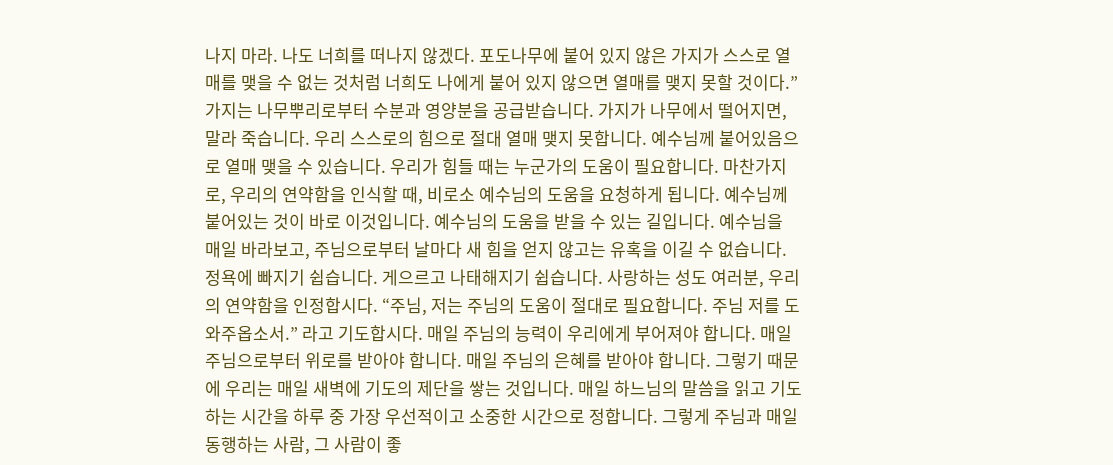나지 마라. 나도 너희를 떠나지 않겠다. 포도나무에 붙어 있지 않은 가지가 스스로 열매를 맺을 수 없는 것처럼 너희도 나에게 붙어 있지 않으면 열매를 맺지 못할 것이다.”
가지는 나무뿌리로부터 수분과 영양분을 공급받습니다. 가지가 나무에서 떨어지면, 말라 죽습니다. 우리 스스로의 힘으로 절대 열매 맺지 못합니다. 예수님께 붙어있음으로 열매 맺을 수 있습니다. 우리가 힘들 때는 누군가의 도움이 필요합니다. 마찬가지로, 우리의 연약함을 인식할 때, 비로소 예수님의 도움을 요청하게 됩니다. 예수님께 붙어있는 것이 바로 이것입니다. 예수님의 도움을 받을 수 있는 길입니다. 예수님을 매일 바라보고, 주님으로부터 날마다 새 힘을 얻지 않고는 유혹을 이길 수 없습니다. 정욕에 빠지기 쉽습니다. 게으르고 나태해지기 쉽습니다. 사랑하는 성도 여러분, 우리의 연약함을 인정합시다. “주님, 저는 주님의 도움이 절대로 필요합니다. 주님 저를 도와주옵소서.” 라고 기도합시다. 매일 주님의 능력이 우리에게 부어져야 합니다. 매일 주님으로부터 위로를 받아야 합니다. 매일 주님의 은혜를 받아야 합니다. 그렇기 때문에 우리는 매일 새벽에 기도의 제단을 쌓는 것입니다. 매일 하느님의 말씀을 읽고 기도하는 시간을 하루 중 가장 우선적이고 소중한 시간으로 정합니다. 그렇게 주님과 매일 동행하는 사람, 그 사람이 좋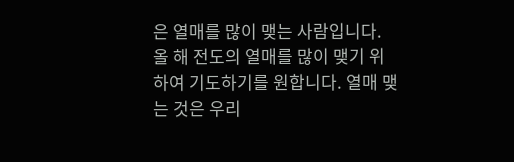은 열매를 많이 맺는 사람입니다. 올 해 전도의 열매를 많이 맺기 위하여 기도하기를 원합니다. 열매 맺는 것은 우리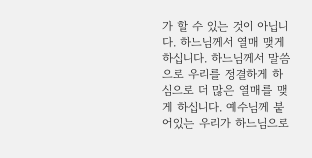가 할 수 있는 것이 아닙니다. 하느님께서 열매 맺게 하십니다. 하느님께서 말씀으로 우리를 정결하게 하심으로 더 많은 열매를 맺게 하십니다. 예수님께 붙어있는 우리가 하느님으로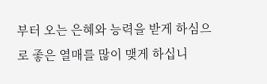부터 오는 은혜와 능력을 받게 하심으로 좋은 열매를 많이 맺게 하십니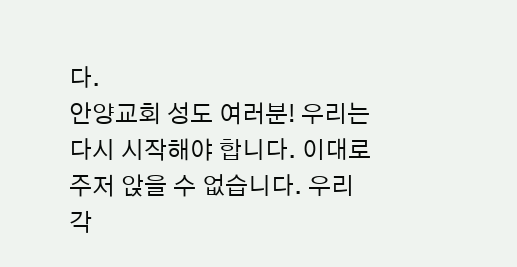다.
안양교회 성도 여러분! 우리는 다시 시작해야 합니다. 이대로 주저 앉을 수 없습니다. 우리 각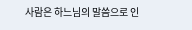사람은 하느님의 말씀으로 인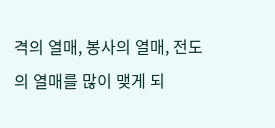격의 열매, 봉사의 열매, 전도의 열매를 많이 맺게 되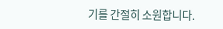기를 간절히 소원합니다.